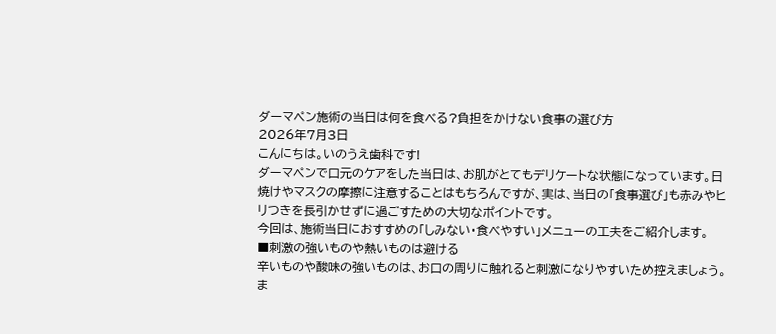ダーマペン施術の当日は何を食べる?負担をかけない食事の選び方
2026年7月3日
こんにちは。いのうえ歯科です!
ダーマペンで口元のケアをした当日は、お肌がとてもデリケートな状態になっています。日焼けやマスクの摩擦に注意することはもちろんですが、実は、当日の「食事選び」も赤みやヒリつきを長引かせずに過ごすための大切なポイントです。
今回は、施術当日におすすめの「しみない・食べやすい」メニューの工夫をご紹介します。
■刺激の強いものや熱いものは避ける
辛いものや酸味の強いものは、お口の周りに触れると刺激になりやすいため控えましょう。ま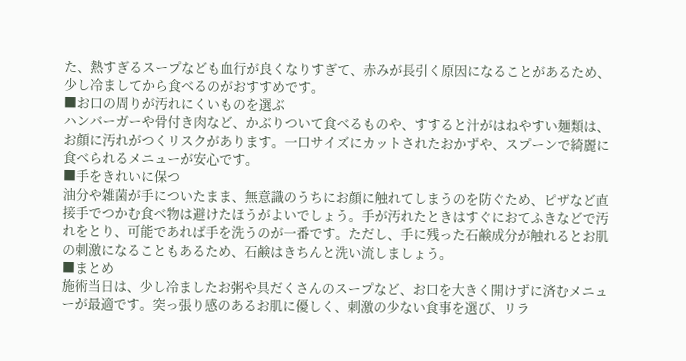た、熱すぎるスープなども血行が良くなりすぎて、赤みが長引く原因になることがあるため、少し冷ましてから食べるのがおすすめです。
■お口の周りが汚れにくいものを選ぶ
ハンバーガーや骨付き肉など、かぶりついて食べるものや、すすると汁がはねやすい麺類は、お顔に汚れがつくリスクがあります。一口サイズにカットされたおかずや、スプーンで綺麗に食べられるメニューが安心です。
■手をきれいに保つ
油分や雑菌が手についたまま、無意識のうちにお顔に触れてしまうのを防ぐため、ピザなど直接手でつかむ食べ物は避けたほうがよいでしょう。手が汚れたときはすぐにおてふきなどで汚れをとり、可能であれば手を洗うのが一番です。ただし、手に残った石鹸成分が触れるとお肌の刺激になることもあるため、石鹸はきちんと洗い流しましょう。
■まとめ
施術当日は、少し冷ましたお粥や具だくさんのスープなど、お口を大きく開けずに済むメニューが最適です。突っ張り感のあるお肌に優しく、刺激の少ない食事を選び、リラ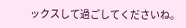ックスして過ごしてくださいね。